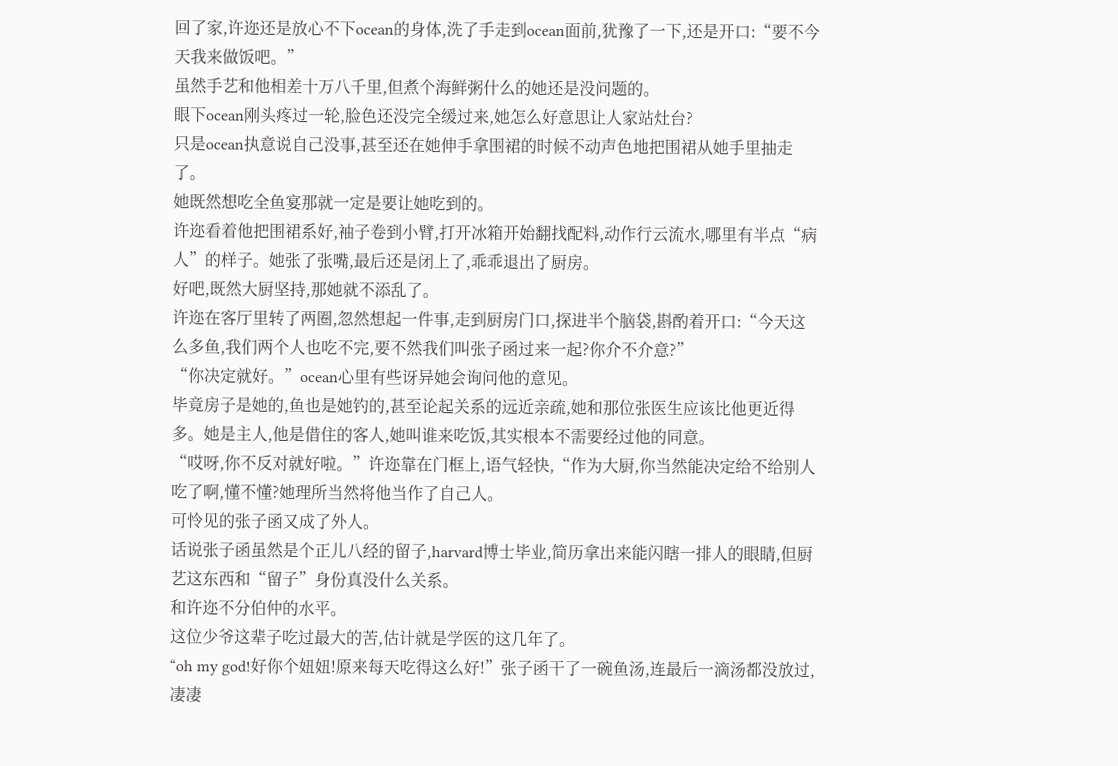回了家,许迩还是放心不下ocean的身体,洗了手走到ocean面前,犹豫了一下,还是开口:“要不今天我来做饭吧。”
虽然手艺和他相差十万八千里,但煮个海鲜粥什么的她还是没问题的。
眼下ocean刚头疼过一轮,脸色还没完全缓过来,她怎么好意思让人家站灶台?
只是ocean执意说自己没事,甚至还在她伸手拿围裙的时候不动声色地把围裙从她手里抽走了。
她既然想吃全鱼宴那就一定是要让她吃到的。
许迩看着他把围裙系好,袖子卷到小臂,打开冰箱开始翻找配料,动作行云流水,哪里有半点“病人”的样子。她张了张嘴,最后还是闭上了,乖乖退出了厨房。
好吧,既然大厨坚持,那她就不添乱了。
许迩在客厅里转了两圈,忽然想起一件事,走到厨房门口,探进半个脑袋,斟酌着开口:“今天这么多鱼,我们两个人也吃不完,要不然我们叫张子函过来一起?你介不介意?”
“你决定就好。”ocean心里有些讶异她会询问他的意见。
毕竟房子是她的,鱼也是她钓的,甚至论起关系的远近亲疏,她和那位张医生应该比他更近得多。她是主人,他是借住的客人,她叫谁来吃饭,其实根本不需要经过他的同意。
“哎呀,你不反对就好啦。”许迩靠在门框上,语气轻快,“作为大厨,你当然能决定给不给别人吃了啊,懂不懂?她理所当然将他当作了自己人。
可怜见的张子函又成了外人。
话说张子函虽然是个正儿八经的留子,harvard博士毕业,简历拿出来能闪瞎一排人的眼睛,但厨艺这东西和“留子”身份真没什么关系。
和许迩不分伯仲的水平。
这位少爷这辈子吃过最大的苦,估计就是学医的这几年了。
“oh my god!好你个妞妞!原来每天吃得这么好!”张子函干了一碗鱼汤,连最后一滴汤都没放过,凄凄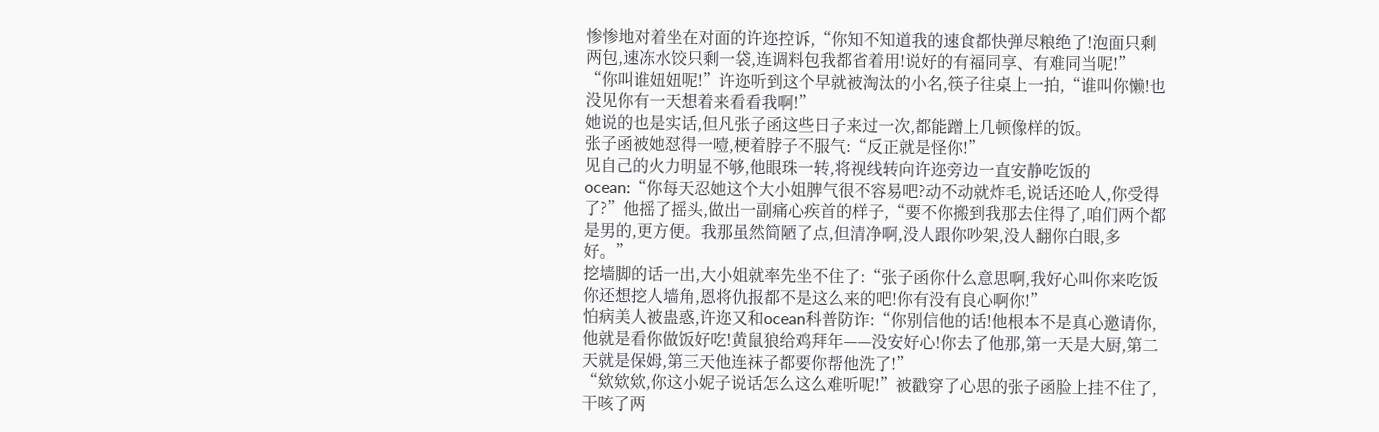惨惨地对着坐在对面的许迩控诉,“你知不知道我的速食都快弹尽粮绝了!泡面只剩两包,速冻水饺只剩一袋,连调料包我都省着用!说好的有福同享、有难同当呢!”
“你叫谁妞妞呢!”许迩听到这个早就被淘汰的小名,筷子往桌上一拍,“谁叫你懒!也没见你有一天想着来看看我啊!”
她说的也是实话,但凡张子函这些日子来过一次,都能蹭上几顿像样的饭。
张子函被她怼得一噎,梗着脖子不服气:“反正就是怪你!”
见自己的火力明显不够,他眼珠一转,将视线转向许迩旁边一直安静吃饭的ocean:“你每天忍她这个大小姐脾气很不容易吧?动不动就炸毛,说话还呛人,你受得了?”他摇了摇头,做出一副痛心疾首的样子,“要不你搬到我那去住得了,咱们两个都是男的,更方便。我那虽然简陋了点,但清净啊,没人跟你吵架,没人翻你白眼,多好。”
挖墙脚的话一出,大小姐就率先坐不住了:“张子函你什么意思啊,我好心叫你来吃饭你还想挖人墙角,恩将仇报都不是这么来的吧!你有没有良心啊你!”
怕病美人被蛊惑,许迩又和ocean科普防诈:“你别信他的话!他根本不是真心邀请你,他就是看你做饭好吃!黄鼠狼给鸡拜年——没安好心!你去了他那,第一天是大厨,第二天就是保姆,第三天他连袜子都要你帮他洗了!”
“欸欸欸,你这小妮子说话怎么这么难听呢!”被戳穿了心思的张子函脸上挂不住了,干咳了两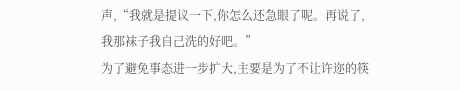声,“我就是提议一下,你怎么还急眼了呢。再说了,我那袜子我自己洗的好吧。”
为了避免事态进一步扩大,主要是为了不让许迩的筷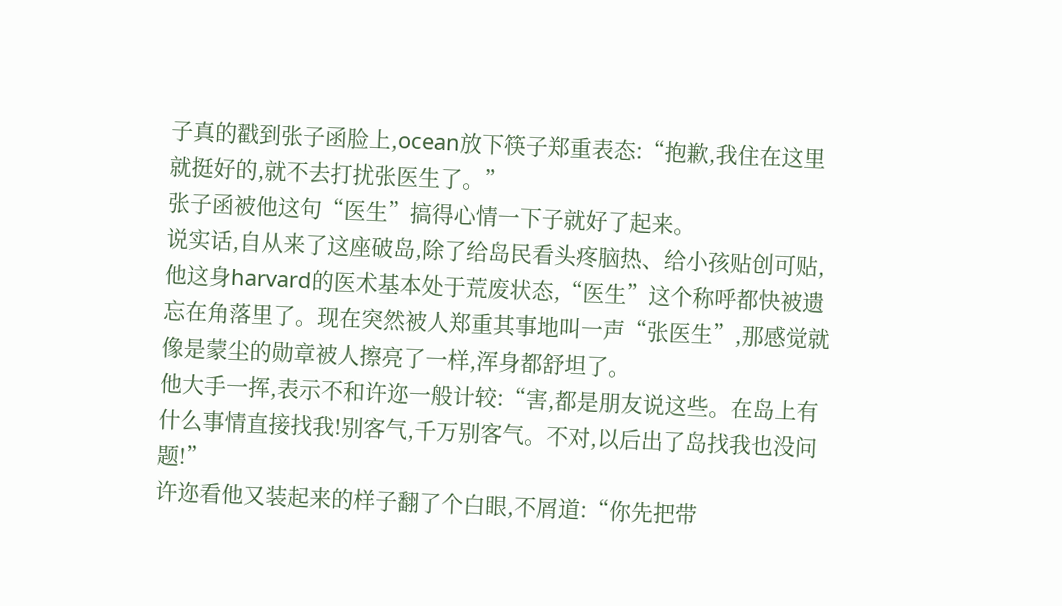子真的戳到张子函脸上,ocean放下筷子郑重表态:“抱歉,我住在这里就挺好的,就不去打扰张医生了。”
张子函被他这句“医生”搞得心情一下子就好了起来。
说实话,自从来了这座破岛,除了给岛民看头疼脑热、给小孩贴创可贴,他这身harvard的医术基本处于荒废状态,“医生”这个称呼都快被遗忘在角落里了。现在突然被人郑重其事地叫一声“张医生”,那感觉就像是蒙尘的勋章被人擦亮了一样,浑身都舒坦了。
他大手一挥,表示不和许迩一般计较:“害,都是朋友说这些。在岛上有什么事情直接找我!别客气,千万别客气。不对,以后出了岛找我也没问题!”
许迩看他又装起来的样子翻了个白眼,不屑道:“你先把带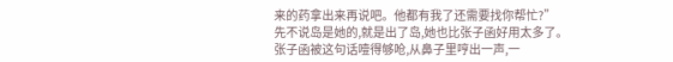来的药拿出来再说吧。他都有我了还需要找你帮忙?”
先不说岛是她的,就是出了岛,她也比张子函好用太多了。
张子函被这句话噎得够呛,从鼻子里哼出一声,一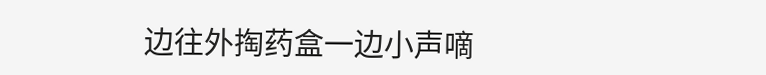边往外掏药盒一边小声嘀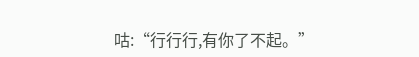咕:“行行行,有你了不起。”